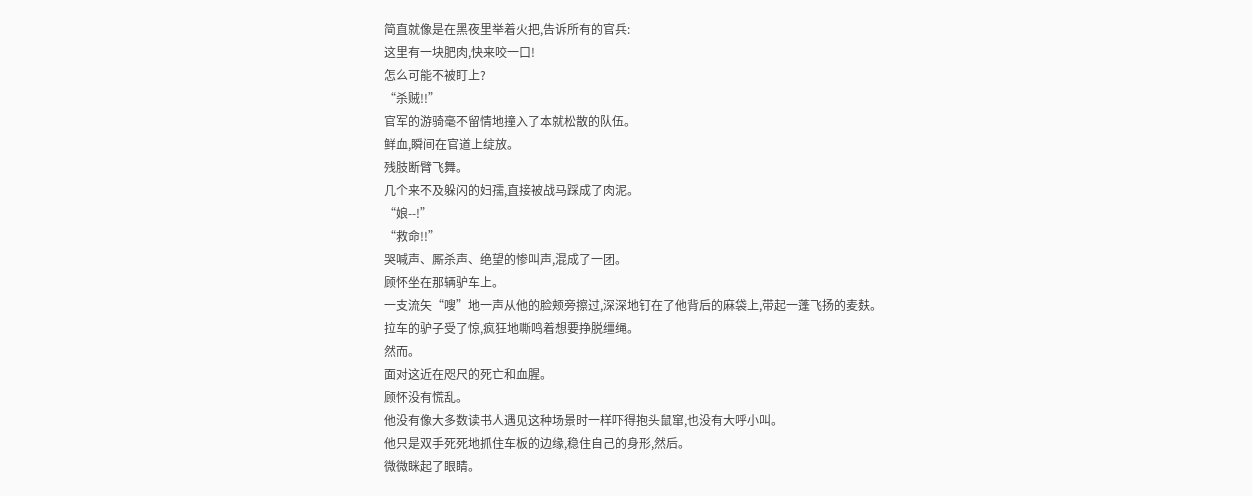简直就像是在黑夜里举着火把,告诉所有的官兵:
这里有一块肥肉,快来咬一口!
怎么可能不被盯上?
“杀贼!!”
官军的游骑毫不留情地撞入了本就松散的队伍。
鲜血,瞬间在官道上绽放。
残肢断臂飞舞。
几个来不及躲闪的妇孺,直接被战马踩成了肉泥。
“娘--!”
“救命!!”
哭喊声、厮杀声、绝望的惨叫声,混成了一团。
顾怀坐在那辆驴车上。
一支流矢“嗖”地一声从他的脸颊旁擦过,深深地钉在了他背后的麻袋上,带起一蓬飞扬的麦麸。
拉车的驴子受了惊,疯狂地嘶鸣着想要挣脱缰绳。
然而。
面对这近在咫尺的死亡和血腥。
顾怀没有慌乱。
他没有像大多数读书人遇见这种场景时一样吓得抱头鼠窜,也没有大呼小叫。
他只是双手死死地抓住车板的边缘,稳住自己的身形,然后。
微微眯起了眼睛。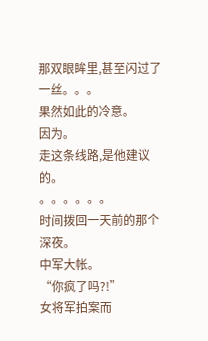那双眼眸里,甚至闪过了一丝。。。
果然如此的冷意。
因为。
走这条线路,是他建议的。
。。。。。。
时间拨回一天前的那个深夜。
中军大帐。
“你疯了吗?!”
女将军拍案而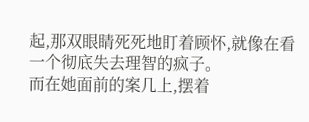起,那双眼睛死死地盯着顾怀,就像在看一个彻底失去理智的疯子。
而在她面前的案几上,摆着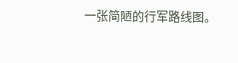一张简陋的行军路线图。